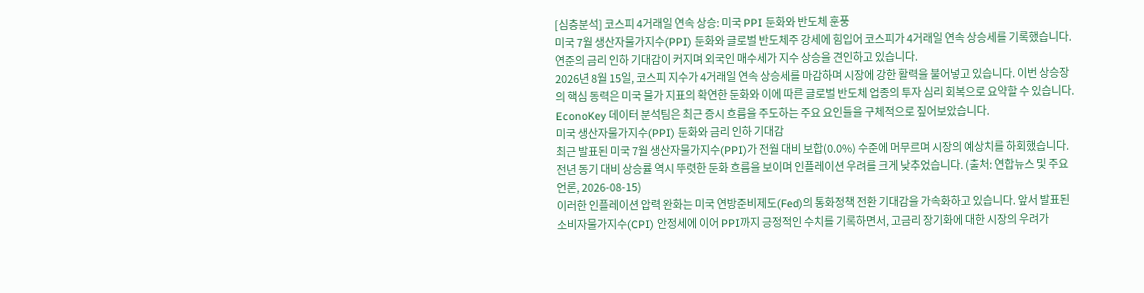[심층분석] 코스피 4거래일 연속 상승: 미국 PPI 둔화와 반도체 훈풍
미국 7월 생산자물가지수(PPI) 둔화와 글로벌 반도체주 강세에 힘입어 코스피가 4거래일 연속 상승세를 기록했습니다. 연준의 금리 인하 기대감이 커지며 외국인 매수세가 지수 상승을 견인하고 있습니다.
2026년 8월 15일, 코스피 지수가 4거래일 연속 상승세를 마감하며 시장에 강한 활력을 불어넣고 있습니다. 이번 상승장의 핵심 동력은 미국 물가 지표의 확연한 둔화와 이에 따른 글로벌 반도체 업종의 투자 심리 회복으로 요약할 수 있습니다. EconoKey 데이터 분석팀은 최근 증시 흐름을 주도하는 주요 요인들을 구체적으로 짚어보았습니다.
미국 생산자물가지수(PPI) 둔화와 금리 인하 기대감
최근 발표된 미국 7월 생산자물가지수(PPI)가 전월 대비 보합(0.0%) 수준에 머무르며 시장의 예상치를 하회했습니다. 전년 동기 대비 상승률 역시 뚜렷한 둔화 흐름을 보이며 인플레이션 우려를 크게 낮추었습니다. (출처: 연합뉴스 및 주요 언론, 2026-08-15)
이러한 인플레이션 압력 완화는 미국 연방준비제도(Fed)의 통화정책 전환 기대감을 가속화하고 있습니다. 앞서 발표된 소비자물가지수(CPI) 안정세에 이어 PPI까지 긍정적인 수치를 기록하면서, 고금리 장기화에 대한 시장의 우려가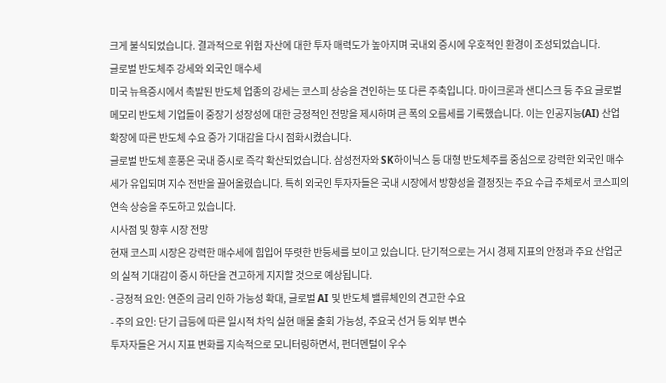크게 불식되었습니다. 결과적으로 위험 자산에 대한 투자 매력도가 높아지며 국내외 증시에 우호적인 환경이 조성되었습니다.
글로벌 반도체주 강세와 외국인 매수세
미국 뉴욕증시에서 촉발된 반도체 업종의 강세는 코스피 상승을 견인하는 또 다른 주축입니다. 마이크론과 샌디스크 등 주요 글로벌 메모리 반도체 기업들이 중장기 성장성에 대한 긍정적인 전망을 제시하며 큰 폭의 오름세를 기록했습니다. 이는 인공지능(AI) 산업 확장에 따른 반도체 수요 증가 기대감을 다시 점화시켰습니다.
글로벌 반도체 훈풍은 국내 증시로 즉각 확산되었습니다. 삼성전자와 SK하이닉스 등 대형 반도체주를 중심으로 강력한 외국인 매수세가 유입되며 지수 전반을 끌어올렸습니다. 특히 외국인 투자자들은 국내 시장에서 방향성을 결정짓는 주요 수급 주체로서 코스피의 연속 상승을 주도하고 있습니다.
시사점 및 향후 시장 전망
현재 코스피 시장은 강력한 매수세에 힘입어 뚜렷한 반등세를 보이고 있습니다. 단기적으로는 거시 경제 지표의 안정과 주요 산업군의 실적 기대감이 증시 하단을 견고하게 지지할 것으로 예상됩니다.
- 긍정적 요인: 연준의 금리 인하 가능성 확대, 글로벌 AI 및 반도체 밸류체인의 견고한 수요
- 주의 요인: 단기 급등에 따른 일시적 차익 실현 매물 출회 가능성, 주요국 선거 등 외부 변수
투자자들은 거시 지표 변화를 지속적으로 모니터링하면서, 펀더멘털이 우수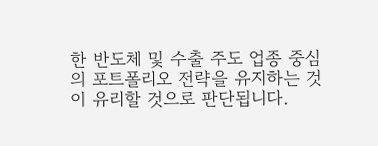한 반도체 및 수출 주도 업종 중심의 포트폴리오 전략을 유지하는 것이 유리할 것으로 판단됩니다.